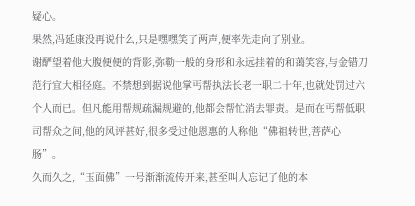疑心。
果然,冯延康没再说什么,只是嘿嘿笑了两声,便率先走向了别业。
谢酽望着他大腹便便的背影,弥勒一般的身形和永远挂着的和蔼笑容,与金错刀范行宜大相径庭。不禁想到据说他掌丐帮执法长老一职二十年,也就处罚过六个人而已。但凡能用帮规疏漏规避的,他都会帮忙消去罪责。是而在丐帮低职司帮众之间,他的风评甚好,很多受过他恩惠的人称他“佛祖转世,菩萨心肠”。
久而久之,“玉面佛”一号渐渐流传开来,甚至叫人忘记了他的本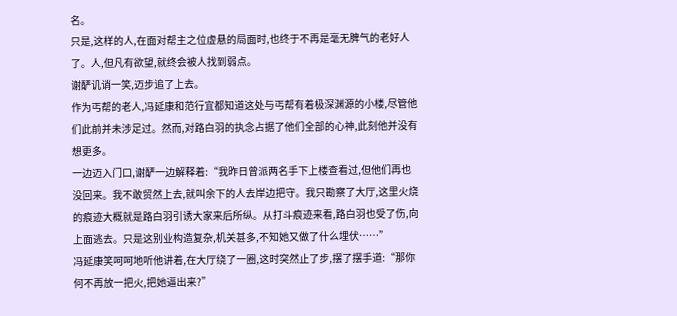名。
只是,这样的人,在面对帮主之位虚悬的局面时,也终于不再是毫无脾气的老好人了。人,但凡有欲望,就终会被人找到弱点。
谢酽讥诮一笑,迈步追了上去。
作为丐帮的老人,冯延康和范行宜都知道这处与丐帮有着极深渊源的小楼,尽管他们此前并未涉足过。然而,对路白羽的执念占据了他们全部的心神,此刻他并没有想更多。
一边迈入门口,谢酽一边解释着:“我昨日曾派两名手下上楼查看过,但他们再也没回来。我不敢贸然上去,就叫余下的人去岸边把守。我只勘察了大厅,这里火烧的痕迹大概就是路白羽引诱大家来后所纵。从打斗痕迹来看,路白羽也受了伤,向上面逃去。只是这别业构造复杂,机关甚多,不知她又做了什么埋伏……”
冯延康笑呵呵地听他讲着,在大厅绕了一圈,这时突然止了步,摆了摆手道:“那你何不再放一把火,把她逼出来?”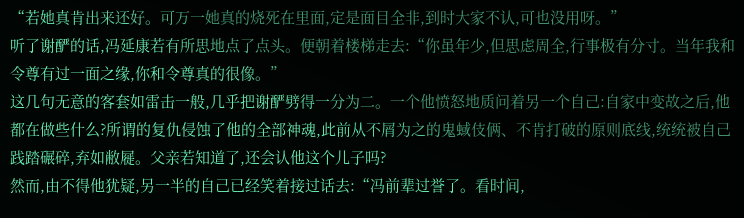“若她真肯出来还好。可万一她真的烧死在里面,定是面目全非,到时大家不认,可也没用呀。”
听了谢酽的话,冯延康若有所思地点了点头。便朝着楼梯走去:“你虽年少,但思虑周全,行事极有分寸。当年我和令尊有过一面之缘,你和令尊真的很像。”
这几句无意的客套如雷击一般,几乎把谢酽劈得一分为二。一个他愤怒地质问着另一个自己:自家中变故之后,他都在做些什么?所谓的复仇侵蚀了他的全部神魂,此前从不屑为之的鬼蜮伎俩、不肯打破的原则底线,统统被自己践踏碾碎,弃如敝屣。父亲若知道了,还会认他这个儿子吗?
然而,由不得他犹疑,另一半的自己已经笑着接过话去:“冯前辈过誉了。看时间,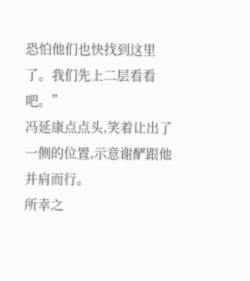恐怕他们也快找到这里了。我们先上二层看看吧。”
冯延康点点头,笑着让出了一侧的位置,示意谢酽跟他并肩而行。
所幸之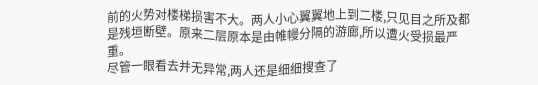前的火势对楼梯损害不大。两人小心翼翼地上到二楼,只见目之所及都是残垣断壁。原来二层原本是由帷幔分隔的游廊,所以遭火受损最严重。
尽管一眼看去并无异常,两人还是细细搜查了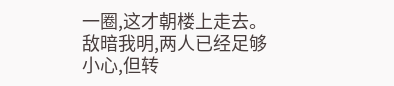一圈,这才朝楼上走去。
敌暗我明,两人已经足够小心,但转